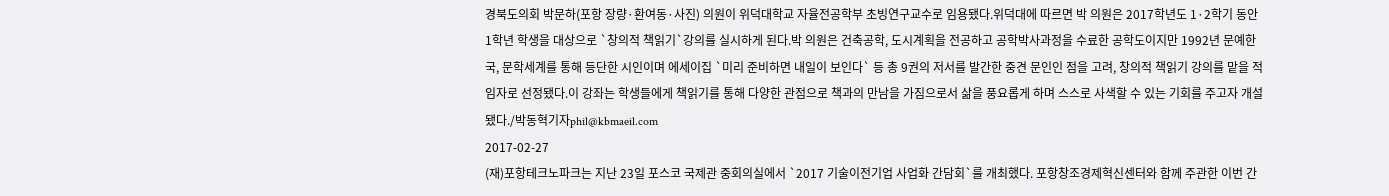경북도의회 박문하(포항 장량·환여동·사진) 의원이 위덕대학교 자율전공학부 초빙연구교수로 임용됐다.위덕대에 따르면 박 의원은 2017학년도 1·2학기 동안 1학년 학생을 대상으로 `창의적 책읽기`강의를 실시하게 된다.박 의원은 건축공학, 도시계획을 전공하고 공학박사과정을 수료한 공학도이지만 1992년 문예한국, 문학세계를 통해 등단한 시인이며 에세이집 `미리 준비하면 내일이 보인다` 등 총 9권의 저서를 발간한 중견 문인인 점을 고려, 창의적 책읽기 강의를 맡을 적임자로 선정됐다.이 강좌는 학생들에게 책읽기를 통해 다양한 관점으로 책과의 만남을 가짐으로서 삶을 풍요롭게 하며 스스로 사색할 수 있는 기회를 주고자 개설됐다./박동혁기자phil@kbmaeil.com
2017-02-27
(재)포항테크노파크는 지난 23일 포스코 국제관 중회의실에서 `2017 기술이전기업 사업화 간담회`를 개최했다. 포항창조경제혁신센터와 함께 주관한 이번 간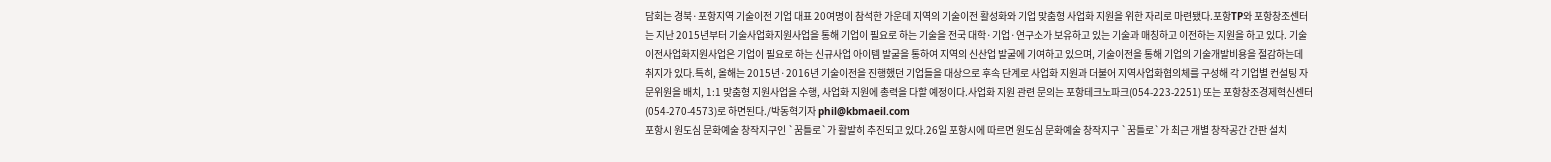담회는 경북·포항지역 기술이전 기업 대표 20여명이 참석한 가운데 지역의 기술이전 활성화와 기업 맞춤형 사업화 지원을 위한 자리로 마련됐다.포항TP와 포항창조센터는 지난 2015년부터 기술사업화지원사업을 통해 기업이 필요로 하는 기술을 전국 대학·기업·연구소가 보유하고 있는 기술과 매칭하고 이전하는 지원을 하고 있다. 기술이전사업화지원사업은 기업이 필요로 하는 신규사업 아이템 발굴을 통하여 지역의 신산업 발굴에 기여하고 있으며, 기술이전을 통해 기업의 기술개발비용을 절감하는데 취지가 있다.특히, 올해는 2015년·2016년 기술이전을 진행했던 기업들을 대상으로 후속 단계로 사업화 지원과 더불어 지역사업화협의체를 구성해 각 기업별 컨설팅 자문위원을 배치, 1:1 맞춤형 지원사업을 수행, 사업화 지원에 총력을 다할 예정이다.사업화 지원 관련 문의는 포항테크노파크(054-223-2251) 또는 포항창조경제혁신센터(054-270-4573)로 하면된다./박동혁기자 phil@kbmaeil.com
포항시 원도심 문화예술 창작지구인 `꿈틀로`가 활발히 추진되고 있다.26일 포항시에 따르면 원도심 문화예술 창작지구 `꿈틀로`가 최근 개별 창작공간 간판 설치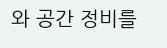와 공간 정비를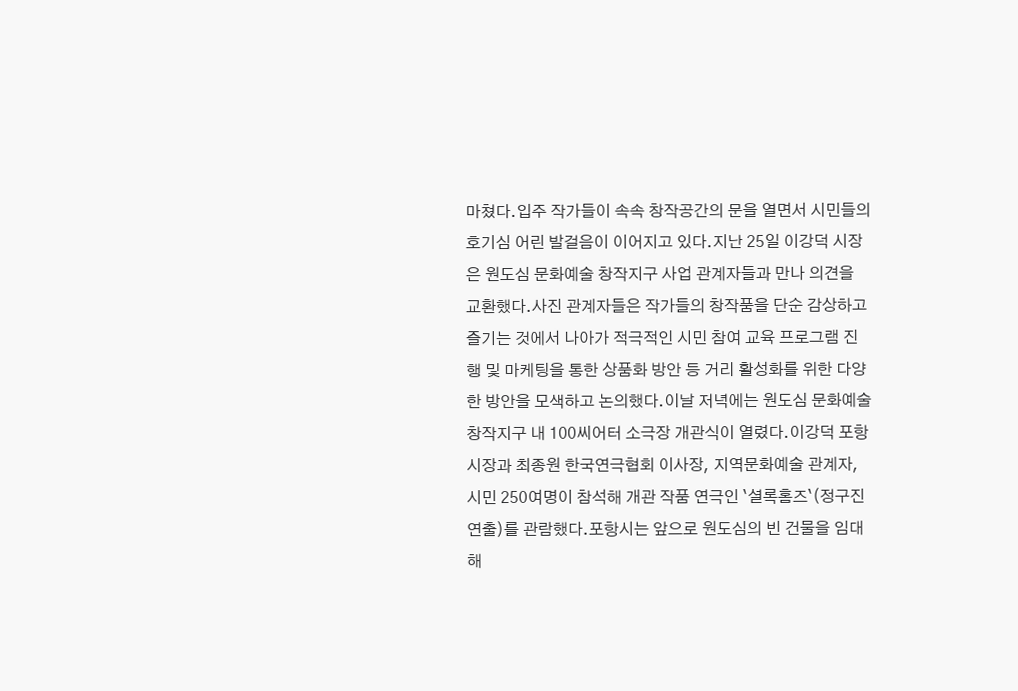마쳤다.입주 작가들이 속속 창작공간의 문을 열면서 시민들의 호기심 어린 발걸음이 이어지고 있다.지난 25일 이강덕 시장은 원도심 문화예술 창작지구 사업 관계자들과 만나 의견을 교환했다.사진 관계자들은 작가들의 창작품을 단순 감상하고 즐기는 것에서 나아가 적극적인 시민 참여 교육 프로그램 진행 및 마케팅을 통한 상품화 방안 등 거리 활성화를 위한 다양한 방안을 모색하고 논의했다.이날 저녁에는 원도심 문화예술 창작지구 내 100씨어터 소극장 개관식이 열렸다.이강덕 포항시장과 최종원 한국연극협회 이사장, 지역문화예술 관계자, 시민 250여명이 참석해 개관 작품 연극인 `셜록홈즈`(정구진 연출)를 관람했다.포항시는 앞으로 원도심의 빈 건물을 임대해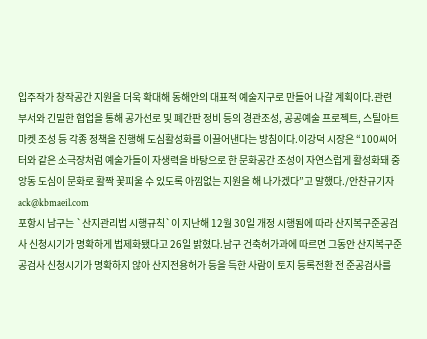입주작가 창작공간 지원을 더욱 확대해 동해안의 대표적 예술지구로 만들어 나갈 계획이다.관련 부서와 긴밀한 협업을 통해 공가선로 및 폐간판 정비 등의 경관조성, 공공예술 프로젝트, 스틸아트 마켓 조성 등 각종 정책을 진행해 도심활성화를 이끌어낸다는 방침이다.이강덕 시장은 “100씨어터와 같은 소극장처럼 예술가들이 자생력을 바탕으로 한 문화공간 조성이 자연스럽게 활성화돼 중앙동 도심이 문화로 활짝 꽃피울 수 있도록 아낌없는 지원을 해 나가겠다”고 말했다./안찬규기자 ack@kbmaeil.com
포항시 남구는 `산지관리법 시행규칙`이 지난해 12월 30일 개정 시행됨에 따라 산지복구준공검사 신청시기가 명확하게 법제화됐다고 26일 밝혔다.남구 건축허가과에 따르면 그동안 산지복구준공검사 신청시기가 명확하지 않아 산지전용허가 등을 득한 사람이 토지 등록전환 전 준공검사를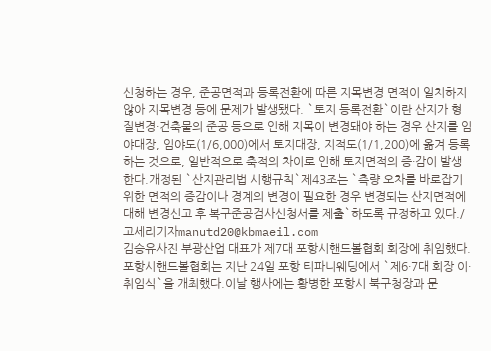신청하는 경우, 준공면적과 등록전환에 따른 지목변경 면적이 일치하지 않아 지목변경 등에 문제가 발생됐다. `토지 등록전환`이란 산지가 형질변경·건축물의 준공 등으로 인해 지목이 변경돼야 하는 경우 산지를 임야대장, 임야도(1/6,000)에서 토지대장, 지적도(1/1,200)에 옮겨 등록하는 것으로, 일반적으로 축적의 차이로 인해 토지면적의 증·감이 발생한다.개정된 `산지관리법 시행규칙`제43조는 `측량 오차를 바로잡기 위한 면적의 증감이나 경계의 변경이 필요한 경우 변경되는 산지면적에 대해 변경신고 후 복구준공검사신청서를 제출`하도록 규정하고 있다./고세리기자manutd20@kbmaeil.com
김승유사진 부광산업 대표가 제7대 포항시핸드볼협회 회장에 취임했다. 포항시핸드볼협회는 지난 24일 포항 티파니웨딩에서 `제6·7대 회장 이·취임식`을 개최했다.이날 행사에는 황병한 포항시 북구청장과 문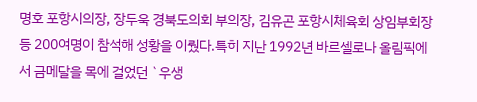명호 포항시의장, 장두욱 경북도의회 부의장, 김유곤 포항시체육회 상임부회장 등 200여명이 참석해 성황을 이뤘다.특히 지난 1992년 바르셀로나 올림픽에서 금메달을 목에 걸었던 `우생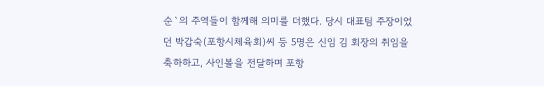순`의 주역들이 함께해 의미를 더했다. 당시 대표팀 주장이었던 박갑숙(포항시체육회)씨 등 5명은 신임 김 회장의 취임을 축하하고, 사인볼을 전달하며 포항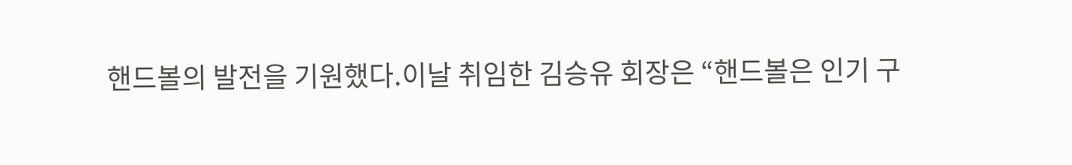핸드볼의 발전을 기원했다.이날 취임한 김승유 회장은 “핸드볼은 인기 구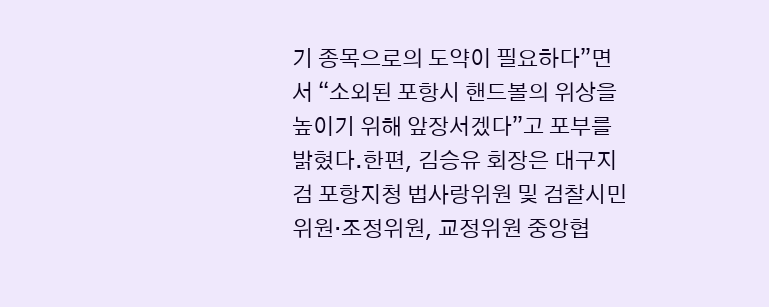기 종목으로의 도약이 필요하다”면서 “소외된 포항시 핸드볼의 위상을 높이기 위해 앞장서겠다”고 포부를 밝혔다.한편, 김승유 회장은 대구지검 포항지청 법사랑위원 및 검찰시민위원·조정위원, 교정위원 중앙협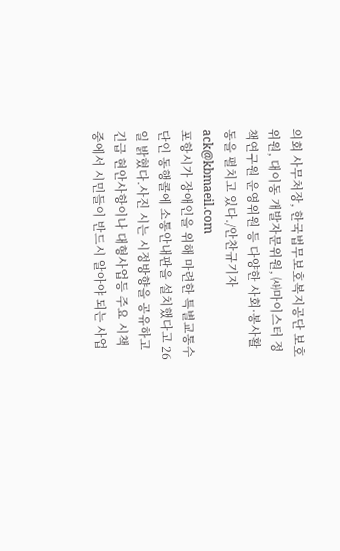의회 사무처장, 한국법무보호복지공단 보호위원, 대이동 개발자문위원, ㈔마이스터 정책연구원 운영위원 등 다양한 사회·봉사활동을 펼치고 있다./안찬규기자ack@kbmaeil.com
포항시가 장애인을 위해 마련한 특별교통수단인 동행콜에 소통안내판을 설치했다고 26일 밝혔다.사진 시는 시정방향을 공유하고 긴급 현안사항이나 대형사업등 주요 시책 중에서 시민들이 반드시 알아야 되는 사업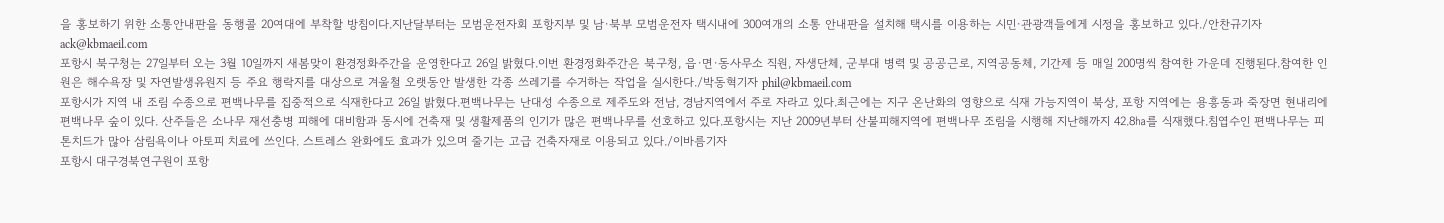을 홍보하기 위한 소통안내판을 동행콜 20여대에 부착할 방침이다.지난달부터는 모범운전자회 포항지부 및 남·북부 모범운전자 택시내에 300여개의 소통 안내판을 설치해 택시를 이용하는 시민·관광객들에게 시정을 홍보하고 있다./안찬규기자ack@kbmaeil.com
포항시 북구청는 27일부터 오는 3월 10일까지 새봄맞이 환경정화주간을 운영한다고 26일 밝혔다.이번 환경정화주간은 북구청, 읍·면·동사무소 직원, 자생단체, 군부대 병력 및 공공근로, 지역공동체, 기간제 등 매일 200명씩 참여한 가운데 진행된다.참여한 인원은 해수욕장 및 자연발생유원지 등 주요 행락지를 대상으로 겨울철 오랫동안 발생한 각종 쓰레기를 수거하는 작업을 실시한다./박동혁기자 phil@kbmaeil.com
포항시가 지역 내 조림 수종으로 편백나무를 집중적으로 식재한다고 26일 밝혔다.편백나무는 난대성 수종으로 제주도와 전남, 경남지역에서 주로 자라고 있다.최근에는 지구 온난화의 영향으로 식재 가능지역이 북상, 포항 지역에는 용흥동과 죽장면 현내리에 편백나무 숲이 있다. 산주들은 소나무 재선충병 피해에 대비함과 동시에 건축재 및 생활제품의 인기가 많은 편백나무를 선호하고 있다.포항시는 지난 2009년부터 산불피해지역에 편백나무 조림을 시행해 지난해까지 42.8㏊를 식재했다.침엽수인 편백나무는 피톤치드가 많아 삼림욕이나 아토피 치료에 쓰인다. 스트레스 완화에도 효과가 있으며 줄기는 고급 건축자재로 이용되고 있다./이바름기자
포항시 대구경북연구원이 포항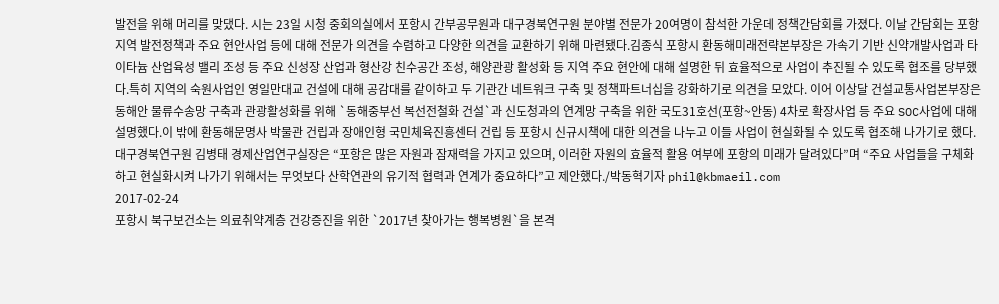발전을 위해 머리를 맞댔다. 시는 23일 시청 중회의실에서 포항시 간부공무원과 대구경북연구원 분야별 전문가 20여명이 참석한 가운데 정책간담회를 가졌다. 이날 간담회는 포항지역 발전정책과 주요 현안사업 등에 대해 전문가 의견을 수렴하고 다양한 의견을 교환하기 위해 마련됐다.김종식 포항시 환동해미래전략본부장은 가속기 기반 신약개발사업과 타이타늄 산업육성 밸리 조성 등 주요 신성장 산업과 형산강 친수공간 조성, 해양관광 활성화 등 지역 주요 현안에 대해 설명한 뒤 효율적으로 사업이 추진될 수 있도록 협조를 당부했다.특히 지역의 숙원사업인 영일만대교 건설에 대해 공감대를 같이하고 두 기관간 네트워크 구축 및 정책파트너십을 강화하기로 의견을 모았다. 이어 이상달 건설교통사업본부장은 동해안 물류수송망 구축과 관광활성화를 위해 `동해중부선 복선전철화 건설`과 신도청과의 연계망 구축을 위한 국도31호선(포항~안동) 4차로 확장사업 등 주요 SOC사업에 대해 설명했다.이 밖에 환동해문명사 박물관 건립과 장애인형 국민체육진흥센터 건립 등 포항시 신규시책에 대한 의견을 나누고 이들 사업이 현실화될 수 있도록 협조해 나가기로 했다.대구경북연구원 김병태 경제산업연구실장은 “포항은 많은 자원과 잠재력을 가지고 있으며, 이러한 자원의 효율적 활용 여부에 포항의 미래가 달려있다”며 “주요 사업들을 구체화하고 현실화시켜 나가기 위해서는 무엇보다 산학연관의 유기적 협력과 연계가 중요하다”고 제안했다./박동혁기자 phil@kbmaeil.com
2017-02-24
포항시 북구보건소는 의료취약계층 건강증진을 위한 `2017년 찾아가는 행복병원`을 본격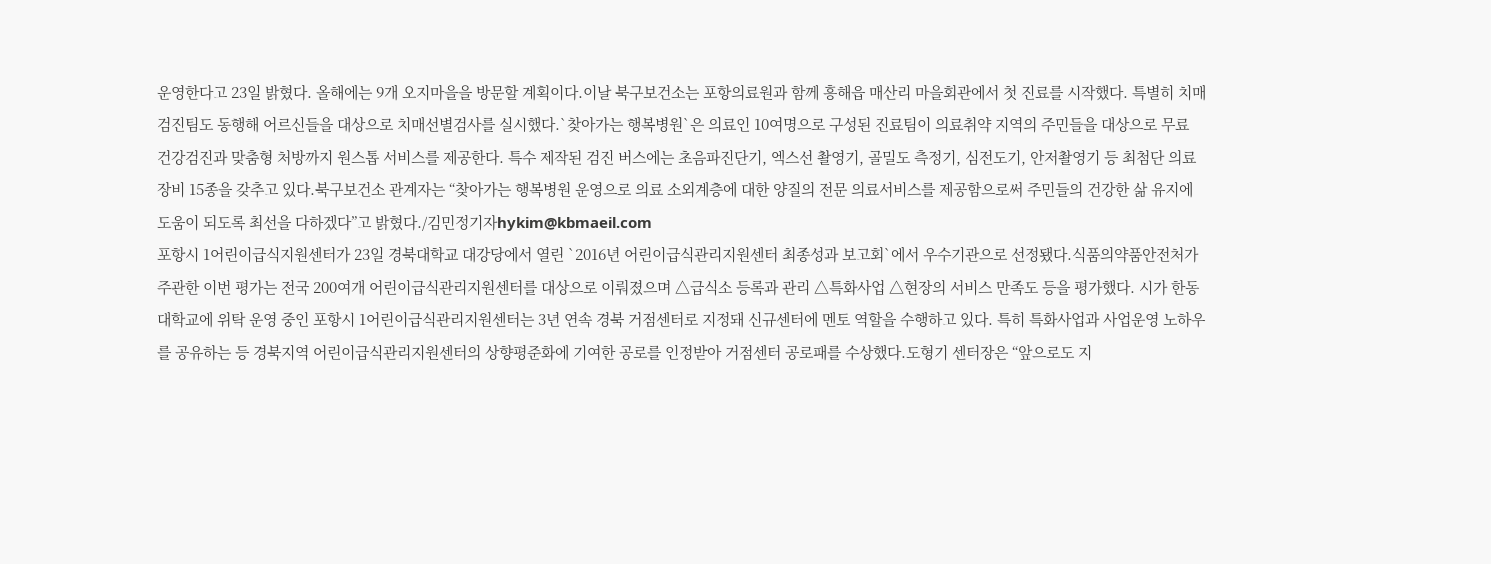운영한다고 23일 밝혔다. 올해에는 9개 오지마을을 방문할 계획이다.이날 북구보건소는 포항의료원과 함께 흥해읍 매산리 마을회관에서 첫 진료를 시작했다. 특별히 치매검진팀도 동행해 어르신들을 대상으로 치매선별검사를 실시했다.`찾아가는 행복병원`은 의료인 10여명으로 구성된 진료팀이 의료취약 지역의 주민들을 대상으로 무료 건강검진과 맞춤형 처방까지 원스톱 서비스를 제공한다. 특수 제작된 검진 버스에는 초음파진단기, 엑스선 촬영기, 골밀도 측정기, 심전도기, 안저촬영기 등 최첨단 의료장비 15종을 갖추고 있다.북구보건소 관계자는 “찾아가는 행복병원 운영으로 의료 소외계층에 대한 양질의 전문 의료서비스를 제공함으로써 주민들의 건강한 삶 유지에 도움이 되도록 최선을 다하겠다”고 밝혔다./김민정기자hykim@kbmaeil.com
포항시 1어린이급식지원센터가 23일 경북대학교 대강당에서 열린 `2016년 어린이급식관리지원센터 최종성과 보고회`에서 우수기관으로 선정됐다.식품의약품안전처가 주관한 이번 평가는 전국 200여개 어린이급식관리지원센터를 대상으로 이뤄졌으며 △급식소 등록과 관리 △특화사업 △현장의 서비스 만족도 등을 평가했다. 시가 한동대학교에 위탁 운영 중인 포항시 1어린이급식관리지원센터는 3년 연속 경북 거점센터로 지정돼 신규센터에 멘토 역할을 수행하고 있다. 특히 특화사업과 사업운영 노하우를 공유하는 등 경북지역 어린이급식관리지원센터의 상향평준화에 기여한 공로를 인정받아 거점센터 공로패를 수상했다.도형기 센터장은 “앞으로도 지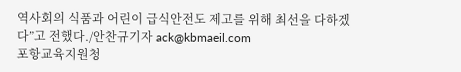역사회의 식품과 어린이 급식안전도 제고를 위해 최선을 다하겠다”고 전했다./안찬규기자 ack@kbmaeil.com
포항교육지원청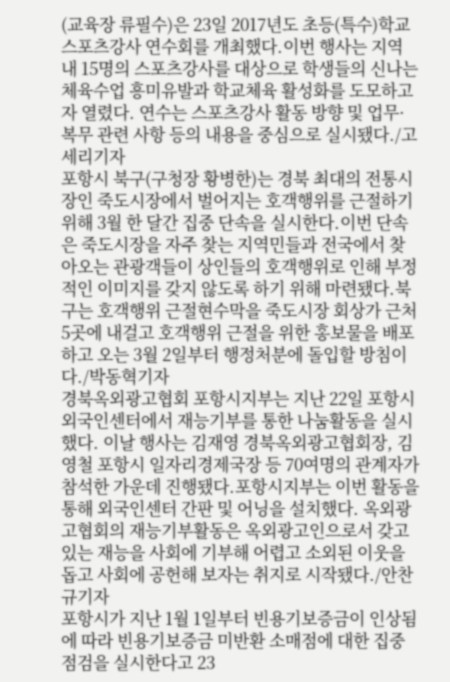(교육장 류필수)은 23일 2017년도 초등(특수)학교 스포츠강사 연수회를 개최했다.이번 행사는 지역 내 15명의 스포츠강사를 대상으로 학생들의 신나는 체육수업 흥미유발과 학교체육 활성화를 도모하고자 열렸다. 연수는 스포츠강사 활동 방향 및 업무·복무 관련 사항 등의 내용을 중심으로 실시됐다./고세리기자
포항시 북구(구청장 황병한)는 경북 최대의 전통시장인 죽도시장에서 벌어지는 호객행위를 근절하기 위해 3월 한 달간 집중 단속을 실시한다.이번 단속은 죽도시장을 자주 찾는 지역민들과 전국에서 찾아오는 관광객들이 상인들의 호객행위로 인해 부정적인 이미지를 갖지 않도록 하기 위해 마련됐다.북구는 호객행위 근절현수막을 죽도시장 회상가 근처 5곳에 내걸고 호객행위 근절을 위한 홍보물을 배포하고 오는 3월 2일부터 행정처분에 돌입할 방침이다./박동혁기자
경북옥외광고협회 포항시지부는 지난 22일 포항시 외국인센터에서 재능기부를 통한 나눔활동을 실시했다. 이날 행사는 김재영 경북옥외광고협회장, 김영철 포항시 일자리경제국장 등 70여명의 관계자가 참석한 가운데 진행됐다.포항시지부는 이번 활동을 통해 외국인센터 간판 및 어닝을 설치했다. 옥외광고협회의 재능기부활동은 옥외광고인으로서 갖고 있는 재능을 사회에 기부해 어렵고 소외된 이웃을 돕고 사회에 공헌해 보자는 취지로 시작됐다./안찬규기자
포항시가 지난 1월 1일부터 빈용기보증금이 인상됨에 따라 빈용기보증금 미반환 소매점에 대한 집중점검을 실시한다고 23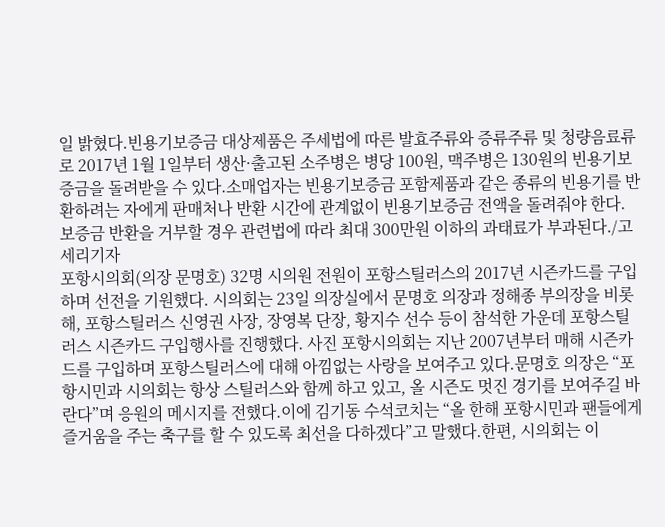일 밝혔다.빈용기보증금 대상제품은 주세법에 따른 발효주류와 증류주류 및 청량음료류로 2017년 1월 1일부터 생산·출고된 소주병은 병당 100원, 맥주병은 130원의 빈용기보증금을 돌려받을 수 있다.소매업자는 빈용기보증금 포함제품과 같은 종류의 빈용기를 반환하려는 자에게 판매처나 반환 시간에 관계없이 빈용기보증금 전액을 돌려줘야 한다. 보증금 반환을 거부할 경우 관련법에 따라 최대 300만원 이하의 과태료가 부과된다./고세리기자
포항시의회(의장 문명호) 32명 시의원 전원이 포항스틸러스의 2017년 시즌카드를 구입하며 선전을 기원했다. 시의회는 23일 의장실에서 문명호 의장과 정해종 부의장을 비롯해, 포항스틸러스 신영권 사장, 장영복 단장, 황지수 선수 등이 참석한 가운데 포항스틸러스 시즌카드 구입행사를 진행했다. 사진 포항시의회는 지난 2007년부터 매해 시즌카드를 구입하며 포항스틸러스에 대해 아낌없는 사랑을 보여주고 있다.문명호 의장은 “포항시민과 시의회는 항상 스틸러스와 함께 하고 있고, 올 시즌도 멋진 경기를 보여주길 바란다”며 응원의 메시지를 전했다.이에 김기동 수석코치는 “올 한해 포항시민과 팬들에게 즐거움을 주는 축구를 할 수 있도록 최선을 다하겠다”고 말했다.한편, 시의회는 이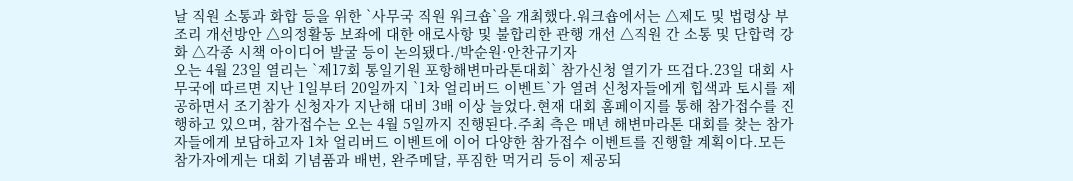날 직원 소통과 화합 등을 위한 `사무국 직원 워크숍`을 개최했다.워크숍에서는 △제도 및 법령상 부조리 개선방안 △의정활동 보좌에 대한 애로사항 및 불합리한 관행 개선 △직원 간 소통 및 단합력 강화 △각종 시책 아이디어 발굴 등이 논의됐다./박순원·안찬규기자
오는 4월 23일 열리는 `제17회 통일기원 포항해변마라톤대회` 참가신청 열기가 뜨겁다.23일 대회 사무국에 따르면 지난 1일부터 20일까지 `1차 얼리버드 이벤트`가 열려 신청자들에게 힙색과 토시를 제공하면서 조기참가 신청자가 지난해 대비 3배 이상 늘었다.현재 대회 홈페이지를 통해 참가접수를 진행하고 있으며, 참가접수는 오는 4월 5일까지 진행된다.주최 측은 매년 해변마라톤 대회를 찾는 참가자들에게 보답하고자 1차 얼리버드 이벤트에 이어 다양한 참가접수 이벤트를 진행할 계획이다.모든 참가자에게는 대회 기념품과 배번, 완주메달, 푸짐한 먹거리 등이 제공되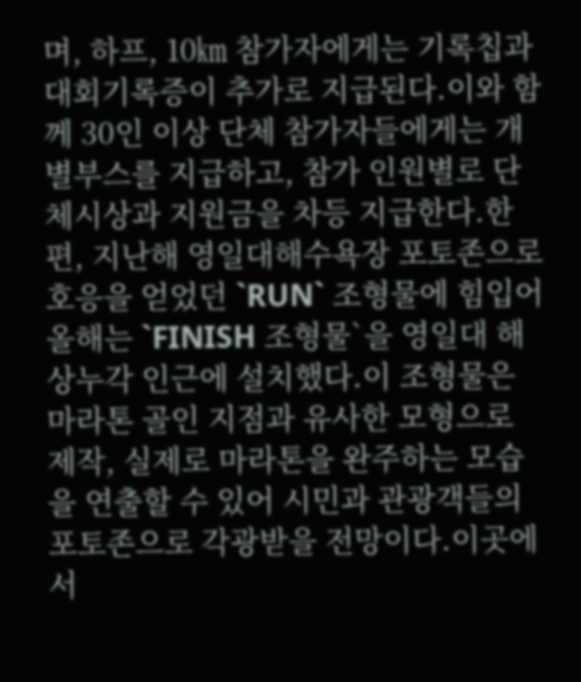며, 하프, 10㎞ 참가자에게는 기록칩과 대회기록증이 추가로 지급된다.이와 함께 30인 이상 단체 참가자들에게는 개별부스를 지급하고, 참가 인원별로 단체시상과 지원금을 차등 지급한다.한편, 지난해 영일대해수욕장 포토존으로 호응을 얻었던 `RUN` 조형물에 힘입어 올해는 `FINISH 조형물`을 영일대 해상누각 인근에 설치했다.이 조형물은 마라톤 골인 지점과 유사한 모형으로 제작, 실제로 마라톤을 완주하는 모습을 연출할 수 있어 시민과 관광객들의 포토존으로 각광받을 전망이다.이곳에서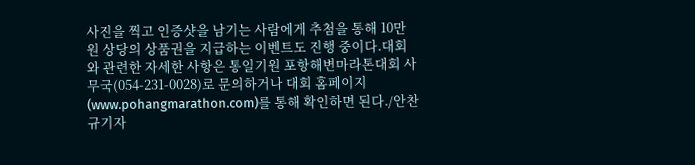사진을 찍고 인증샷을 남기는 사람에게 추첨을 통해 10만원 상당의 상품권을 지급하는 이벤트도 진행 중이다.대회와 관련한 자세한 사항은 통일기원 포항해변마라톤대회 사무국(054-231-0028)로 문의하거나 대회 홈페이지(www.pohangmarathon.com)를 통해 확인하면 된다./안찬규기자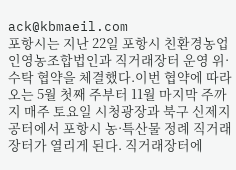ack@kbmaeil.com
포항시는 지난 22일 포항시 친환경농업인영농조합법인과 직거래장터 운영 위·수탁 협약을 체결했다.이번 협약에 따라 오는 5월 첫째 주부터 11월 마지막 주까지 매주 토요일 시청광장과 북구 신제지공터에서 포항시 농·특산물 정례 직거래장터가 열리게 된다. 직거래장터에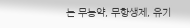는 무농약, 무항생제, 유기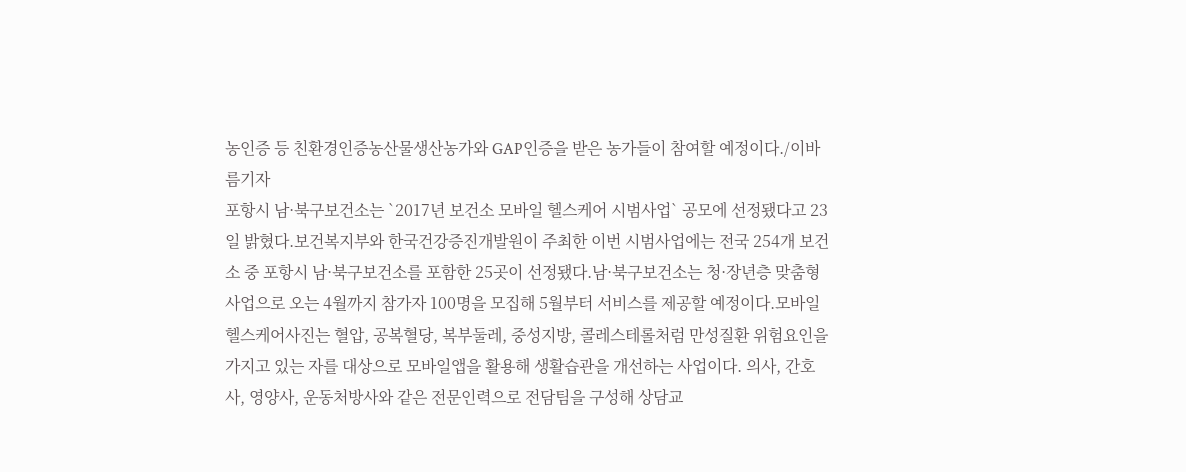농인증 등 친환경인증농산물생산농가와 GAP인증을 받은 농가들이 참여할 예정이다./이바름기자
포항시 남·북구보건소는 `2017년 보건소 모바일 헬스케어 시범사업` 공모에 선정됐다고 23일 밝혔다.보건복지부와 한국건강증진개발원이 주최한 이번 시범사업에는 전국 254개 보건소 중 포항시 남·북구보건소를 포함한 25곳이 선정됐다.남·북구보건소는 청·장년층 맞춤형 사업으로 오는 4월까지 참가자 100명을 모집해 5월부터 서비스를 제공할 예정이다.모바일 헬스케어사진는 혈압, 공복혈당, 복부둘레, 중성지방, 콜레스테롤처럼 만성질환 위험요인을 가지고 있는 자를 대상으로 모바일앱을 활용해 생활습관을 개선하는 사업이다. 의사, 간호사, 영양사, 운동처방사와 같은 전문인력으로 전담팀을 구성해 상담교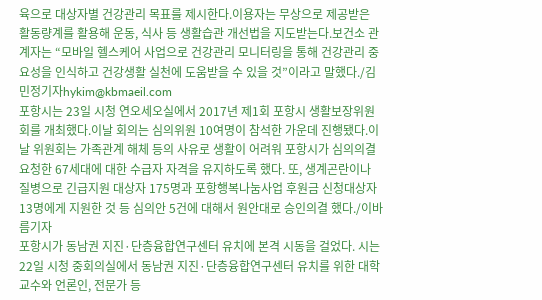육으로 대상자별 건강관리 목표를 제시한다.이용자는 무상으로 제공받은 활동량계를 활용해 운동, 식사 등 생활습관 개선법을 지도받는다.보건소 관계자는 “모바일 헬스케어 사업으로 건강관리 모니터링을 통해 건강관리 중요성을 인식하고 건강생활 실천에 도움받을 수 있을 것”이라고 말했다./김민정기자hykim@kbmaeil.com
포항시는 23일 시청 연오세오실에서 2017년 제1회 포항시 생활보장위원회를 개최했다.이날 회의는 심의위원 10여명이 참석한 가운데 진행됐다.이날 위원회는 가족관계 해체 등의 사유로 생활이 어려워 포항시가 심의의결 요청한 67세대에 대한 수급자 자격을 유지하도록 했다. 또, 생계곤란이나 질병으로 긴급지원 대상자 175명과 포항행복나눔사업 후원금 신청대상자 13명에게 지원한 것 등 심의안 5건에 대해서 원안대로 승인의결 했다./이바름기자
포항시가 동남권 지진·단층융합연구센터 유치에 본격 시동을 걸었다. 시는 22일 시청 중회의실에서 동남권 지진·단층융합연구센터 유치를 위한 대학교수와 언론인, 전문가 등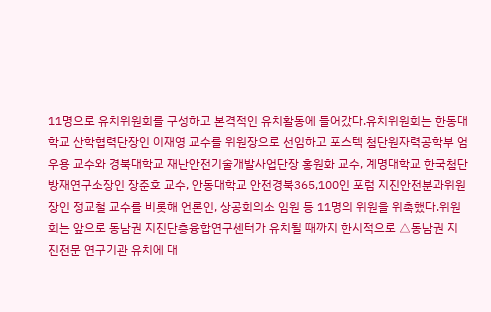11명으로 유치위원회를 구성하고 본격적인 유치활동에 들어갔다.유치위원회는 한동대학교 산학협력단장인 이재영 교수를 위원장으로 선임하고 포스텍 첨단원자력공학부 엄우용 교수와 경북대학교 재난안전기술개발사업단장 홍원화 교수, 계명대학교 한국첨단방재연구소장인 장준호 교수, 안동대학교 안전경북365,100인 포럼 지진안전분과위원장인 정교철 교수를 비롯해 언론인, 상공회의소 임원 등 11명의 위원을 위촉했다.위원회는 앞으로 동남권 지진단층융합연구센터가 유치될 때까지 한시적으로 △동남권 지진전문 연구기관 유치에 대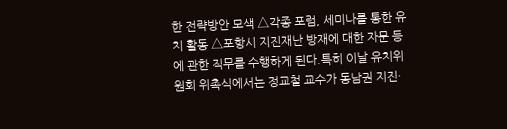한 전략방안 모색 △각종 포럼, 세미나를 통한 유치 활동 △포항시 지진재난 방재에 대한 자문 등에 관한 직무를 수행하게 된다.특히 이날 유치위원회 위촉식에서는 정교철 교수가 동남권 지진·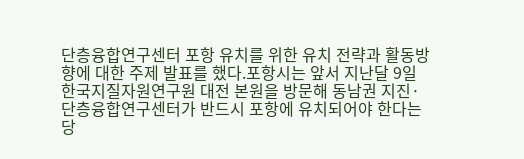단층융합연구센터 포항 유치를 위한 유치 전략과 활동방향에 대한 주제 발표를 했다.포항시는 앞서 지난달 9일 한국지질자원연구원 대전 본원을 방문해 동남권 지진·단층융합연구센터가 반드시 포항에 유치되어야 한다는 당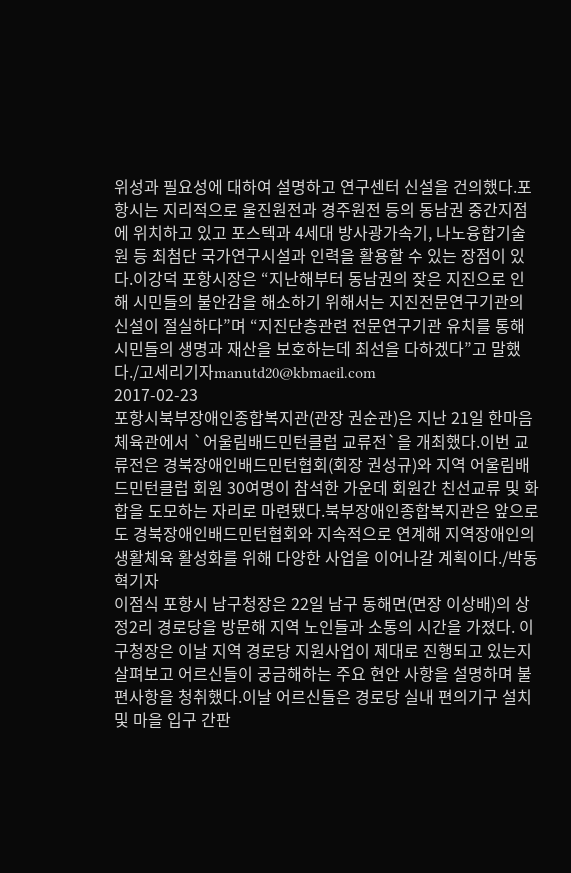위성과 필요성에 대하여 설명하고 연구센터 신설을 건의했다.포항시는 지리적으로 울진원전과 경주원전 등의 동남권 중간지점에 위치하고 있고 포스텍과 4세대 방사광가속기, 나노융합기술원 등 최첨단 국가연구시설과 인력을 활용할 수 있는 장점이 있다.이강덕 포항시장은 “지난해부터 동남권의 잦은 지진으로 인해 시민들의 불안감을 해소하기 위해서는 지진전문연구기관의 신설이 절실하다”며 “지진단층관련 전문연구기관 유치를 통해 시민들의 생명과 재산을 보호하는데 최선을 다하겠다”고 말했다./고세리기자manutd20@kbmaeil.com
2017-02-23
포항시북부장애인종합복지관(관장 권순관)은 지난 21일 한마음체육관에서 `어울림배드민턴클럽 교류전`을 개최했다.이번 교류전은 경북장애인배드민턴협회(회장 권성규)와 지역 어울림배드민턴클럽 회원 30여명이 참석한 가운데 회원간 친선교류 및 화합을 도모하는 자리로 마련됐다.북부장애인종합복지관은 앞으로도 경북장애인배드민턴협회와 지속적으로 연계해 지역장애인의 생활체육 활성화를 위해 다양한 사업을 이어나갈 계획이다./박동혁기자
이점식 포항시 남구청장은 22일 남구 동해면(면장 이상배)의 상정2리 경로당을 방문해 지역 노인들과 소통의 시간을 가졌다. 이 구청장은 이날 지역 경로당 지원사업이 제대로 진행되고 있는지 살펴보고 어르신들이 궁금해하는 주요 현안 사항을 설명하며 불편사항을 청취했다.이날 어르신들은 경로당 실내 편의기구 설치 및 마을 입구 간판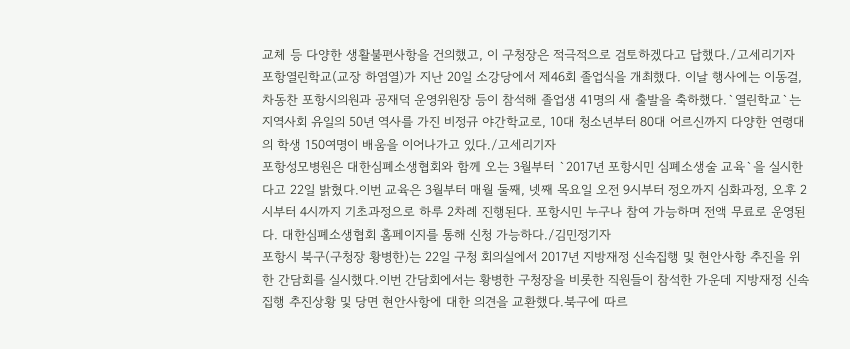교체 등 다양한 생활불편사항을 건의했고, 이 구청장은 적극적으로 검토하겠다고 답했다./고세리기자
포항열린학교(교장 하염열)가 지난 20일 소강당에서 제46회 졸업식을 개최했다. 이날 행사에는 이동걸, 차동찬 포항시의원과 공재덕 운영위원장 등이 참석해 졸업생 41명의 새 출발을 축하했다.`열린학교`는 지역사회 유일의 50년 역사를 가진 비정규 야간학교로, 10대 청소년부터 80대 어르신까지 다양한 연령대의 학생 150여명이 배움을 이어나가고 있다./고세리기자
포항성모병원은 대한심폐소생협회와 함께 오는 3월부터 `2017년 포항시민 심폐소생술 교육`을 실시한다고 22일 밝혔다.이번 교육은 3월부터 매월 둘째, 넷째 목요일 오전 9시부터 정오까지 심화과정, 오후 2시부터 4시까지 기초과정으로 하루 2차례 진행된다. 포항시민 누구나 참여 가능하며 전액 무료로 운영된다. 대한심폐소생협회 홈페이지를 통해 신청 가능하다./김민정기자
포항시 북구(구청장 황병한)는 22일 구청 회의실에서 2017년 지방재정 신속집행 및 현안사항 추진을 위한 간담회를 실시했다.이번 간담회에서는 황병한 구청장을 비롯한 직원들이 참석한 가운데 지방재정 신속집행 추진상황 및 당면 현안사항에 대한 의견을 교환했다.북구에 따르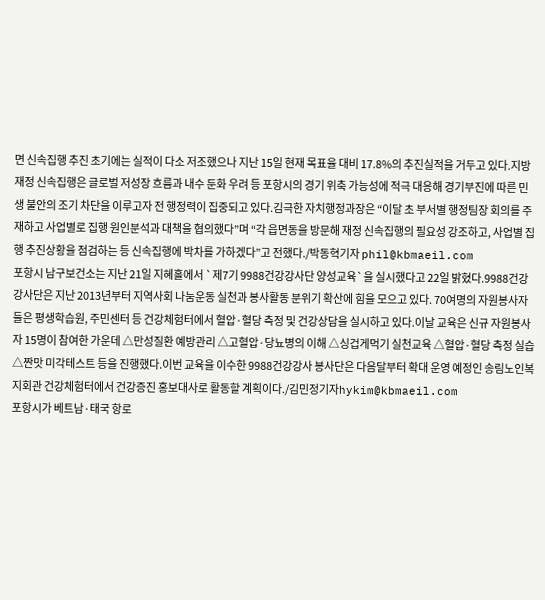면 신속집행 추진 초기에는 실적이 다소 저조했으나 지난 15일 현재 목표율 대비 17.8%의 추진실적을 거두고 있다.지방재정 신속집행은 글로벌 저성장 흐름과 내수 둔화 우려 등 포항시의 경기 위축 가능성에 적극 대응해 경기부진에 따른 민생 불안의 조기 차단을 이루고자 전 행정력이 집중되고 있다.김극한 자치행정과장은 “이달 초 부서별 행정팀장 회의를 주재하고 사업별로 집행 원인분석과 대책을 협의했다”며 “각 읍면동을 방문해 재정 신속집행의 필요성 강조하고, 사업별 집행 추진상황을 점검하는 등 신속집행에 박차를 가하겠다”고 전했다./박동혁기자 phil@kbmaeil.com
포항시 남구보건소는 지난 21일 지혜홀에서 `제7기 9988건강강사단 양성교육`을 실시했다고 22일 밝혔다.9988건강강사단은 지난 2013년부터 지역사회 나눔운동 실천과 봉사활동 분위기 확산에 힘을 모으고 있다. 70여명의 자원봉사자들은 평생학습원, 주민센터 등 건강체험터에서 혈압·혈당 측정 및 건강상담을 실시하고 있다.이날 교육은 신규 자원봉사자 15명이 참여한 가운데 △만성질환 예방관리 △고혈압·당뇨병의 이해 △싱겁게먹기 실천교육 △혈압·혈당 측정 실습 △짠맛 미각테스트 등을 진행했다.이번 교육을 이수한 9988건강강사 봉사단은 다음달부터 확대 운영 예정인 송림노인복지회관 건강체험터에서 건강증진 홍보대사로 활동할 계획이다./김민정기자hykim@kbmaeil.com
포항시가 베트남·태국 항로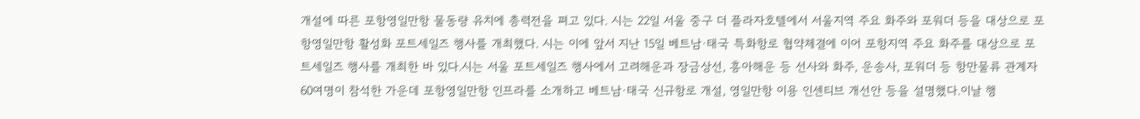개설에 따른 포항영일만항 물동량 유치에 총력전을 펴고 있다. 시는 22일 서울 중구 더 플라자호텔에서 서울지역 주요 화주와 포워더 등을 대상으로 포항영일만항 활성화 포트세일즈 행사를 개최했다. 시는 이에 앞서 지난 15일 베트남·태국 특화항로 협약체결에 이어 포항지역 주요 화주를 대상으로 포트세일즈 행사를 개최한 바 있다.시는 서울 포트세일즈 행사에서 고려해운과 장금상선, 흥아해운 등 선사와 화주, 운송사, 포워더 등 항만물류 관계자 60여명이 참석한 가운데 포항영일만항 인프라를 소개하고 베트남·태국 신규항로 개설, 영일만항 이용 인센티브 개선안 등을 설명했다.이날 행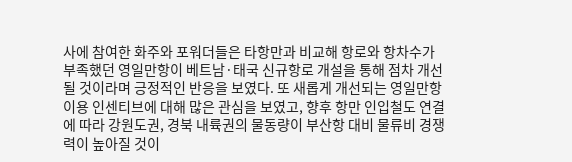사에 참여한 화주와 포워더들은 타항만과 비교해 항로와 항차수가 부족했던 영일만항이 베트남·태국 신규항로 개설을 통해 점차 개선될 것이라며 긍정적인 반응을 보였다. 또 새롭게 개선되는 영일만항 이용 인센티브에 대해 많은 관심을 보였고, 향후 항만 인입철도 연결에 따라 강원도권, 경북 내륙권의 물동량이 부산항 대비 물류비 경쟁력이 높아질 것이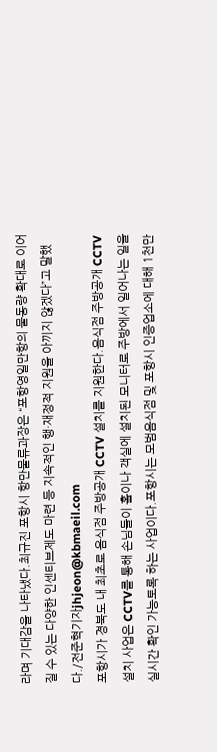라며 기대감을 나타냈다.최규진 포항시 항만물류과장은 “포항영일만항의 물동량 확대로 이어질 수 있는 다양한 인센티브제도 마련 등 지속적인 행·재정적 지원을 아끼지 않겠다”고 말했다./전준혁기자jhjeon@kbmaeil.com
포항시가 경북도 내 최초로 음식점 주방공개 CCTV 설치를 지원한다.음식점 주방공개 CCTV설치 사업은 CCTV를 통해 손님들이 홀이나 객실에 설치된 모니터로 주방에서 일어나는 일을 실시간 확인 가능토록 하는 사업이다.포항시는 모범음식점 및 포항시 인증업소에 대해 1천만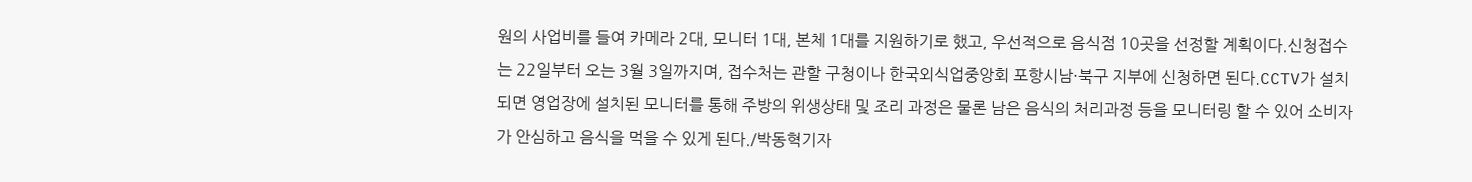원의 사업비를 들여 카메라 2대, 모니터 1대, 본체 1대를 지원하기로 했고, 우선적으로 음식점 10곳을 선정할 계획이다.신청접수는 22일부터 오는 3월 3일까지며, 접수처는 관할 구청이나 한국외식업중앙회 포항시남·북구 지부에 신청하면 된다.CCTV가 설치되면 영업장에 설치된 모니터를 통해 주방의 위생상태 및 조리 과정은 물론 남은 음식의 처리과정 등을 모니터링 할 수 있어 소비자가 안심하고 음식을 먹을 수 있게 된다./박동혁기자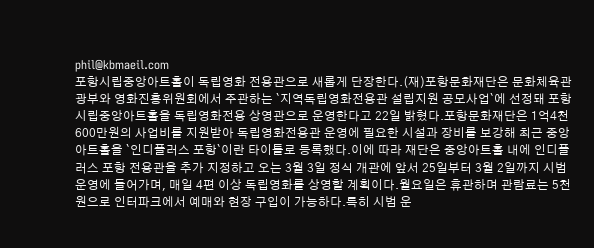phil@kbmaeil.com
포항시립중앙아트홀이 독립영화 전용관으로 새롭게 단장한다.(재)포항문화재단은 문화체육관광부와 영화진흥위원회에서 주관하는 `지역독립영화전용관 설립지원 공모사업`에 선정돼 포항시립중앙아트홀을 독립영화전용 상영관으로 운영한다고 22일 밝혔다.포항문화재단은 1억4천600만원의 사업비를 지원받아 독립영화전용관 운영에 필요한 시설과 장비를 보강해 최근 중앙아트홀을 `인디플러스 포항`이란 타이틀로 등록했다.이에 따라 재단은 중앙아트홀 내에 인디플러스 포항 전용관을 추가 지정하고 오는 3월 3일 정식 개관에 앞서 25일부터 3월 2일까지 시범운영에 들어가며, 매일 4편 이상 독립영화를 상영할 계획이다.월요일은 휴관하며 관람료는 5천원으로 인터파크에서 예매와 현장 구입이 가능하다.특히 시범 운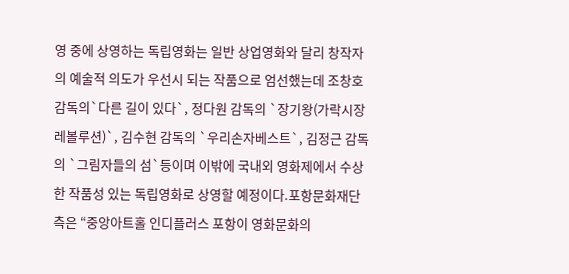영 중에 상영하는 독립영화는 일반 상업영화와 달리 창작자의 예술적 의도가 우선시 되는 작품으로 엄선했는데 조창호 감독의`다른 길이 있다`, 정다원 감독의 `장기왕(가락시장 레볼루션)`, 김수현 감독의 `우리손자베스트`, 김정근 감독의 `그림자들의 섬`등이며 이밖에 국내외 영화제에서 수상한 작품성 있는 독립영화로 상영할 예정이다.포항문화재단 측은 “중앙아트홀 인디플러스 포항이 영화문화의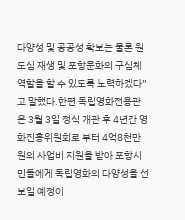다양성 및 공공성 확보는 물론 원도심 재생 및 포항문화의 구심체 역할을 할 수 있도록 노력하겠다”고 말했다.한편 독립영화전용관은 3월 3일 정식 개관 후 4년간 영화진흥위원회로 부터 4억8천만원의 사업비 지원을 받아 포항시민들에게 독립영화의 다양성을 선보일 예정이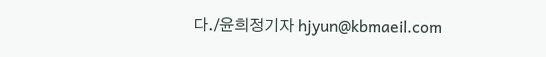다./윤희정기자 hjyun@kbmaeil.com